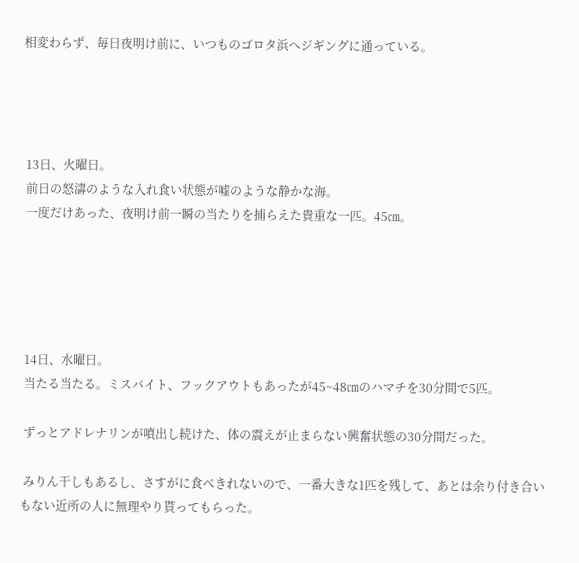相変わらず、毎日夜明け前に、いつものゴロタ浜へジギングに通っている。




 13日、火曜日。
 前日の怒濤のような入れ食い状態が嘘のような静かな海。
 一度だけあった、夜明け前一瞬の当たりを捕らえた貴重な一匹。45㎝。





 14日、水曜日。
 当たる当たる。ミスバイト、フックアウトもあったが45~48㎝のハマチを30分間で5匹。

 ずっとアドレナリンが噴出し続けた、体の震えが止まらない興奮状態の30分間だった。

 みりん干しもあるし、さすがに食べきれないので、一番大きな1匹を残して、あとは余り付き合いもない近所の人に無理やり貰ってもらった。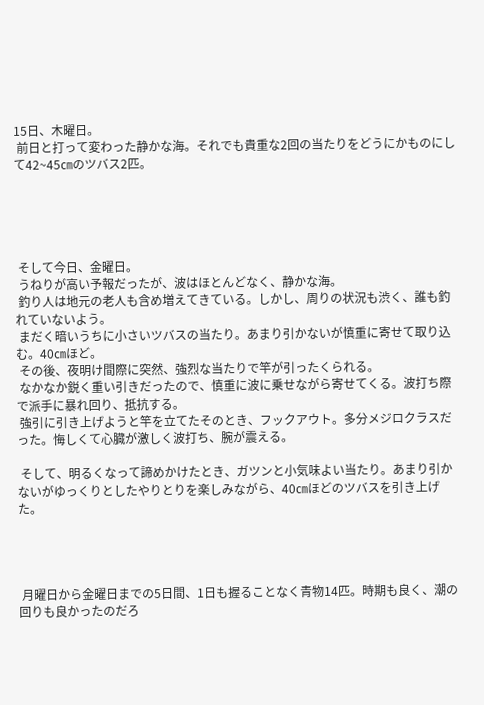15日、木曜日。
 前日と打って変わった静かな海。それでも貴重な2回の当たりをどうにかものにして42~45㎝のツバス2匹。





 そして今日、金曜日。
 うねりが高い予報だったが、波はほとんどなく、静かな海。
 釣り人は地元の老人も含め増えてきている。しかし、周りの状況も渋く、誰も釣れていないよう。
 まだく暗いうちに小さいツバスの当たり。あまり引かないが慎重に寄せて取り込む。40㎝ほど。
 その後、夜明け間際に突然、強烈な当たりで竿が引ったくられる。
 なかなか鋭く重い引きだったので、慎重に波に乗せながら寄せてくる。波打ち際で派手に暴れ回り、抵抗する。
 強引に引き上げようと竿を立てたそのとき、フックアウト。多分メジロクラスだった。悔しくて心臓が激しく波打ち、腕が震える。

 そして、明るくなって諦めかけたとき、ガツンと小気味よい当たり。あまり引かないがゆっくりとしたやりとりを楽しみながら、40㎝ほどのツバスを引き上げた。




 月曜日から金曜日までの5日間、1日も握ることなく青物14匹。時期も良く、潮の回りも良かったのだろ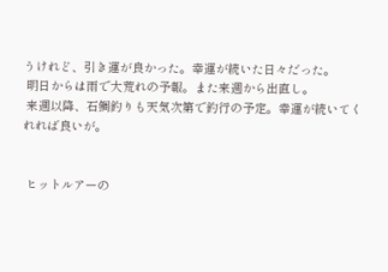うけれど、引き運が良かった。幸運が続いた日々だった。
 明日からは雨で大荒れの予報。また来週から出直し。
 来週以降、石鯛釣りも天気次第で釣行の予定。幸運が続いてくれれば良いが。


 ヒットルアーの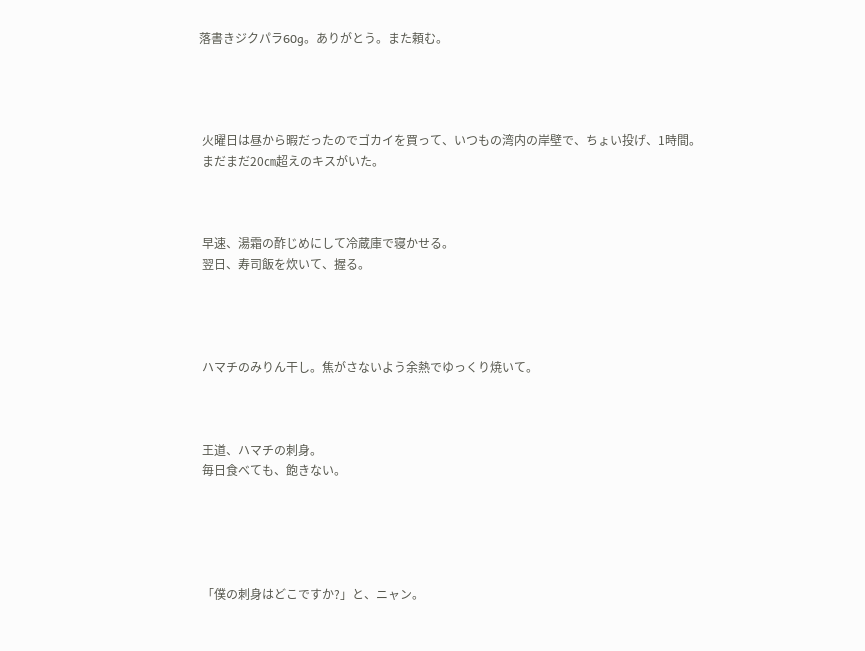落書きジクパラ60g。ありがとう。また頼む。




 火曜日は昼から暇だったのでゴカイを買って、いつもの湾内の岸壁で、ちょい投げ、1時間。
 まだまだ20㎝超えのキスがいた。



 早速、湯霜の酢じめにして冷蔵庫で寝かせる。
 翌日、寿司飯を炊いて、握る。




 ハマチのみりん干し。焦がさないよう余熱でゆっくり焼いて。



 王道、ハマチの刺身。
 毎日食べても、飽きない。





 「僕の刺身はどこですか?」と、ニャン。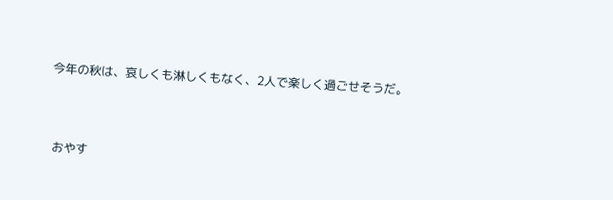今年の秋は、哀しくも淋しくもなく、2人で楽しく過ごせそうだ。



 おやす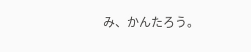み、かんたろう。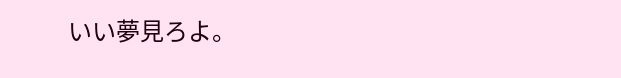いい夢見ろよ。